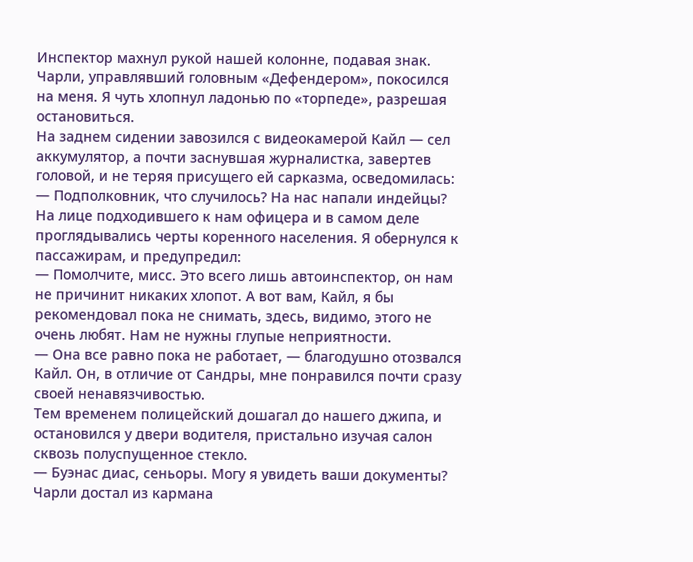Инспектор махнул рукой нашей колонне, подавая знак. Чарли, управлявший головным «Дефендером», покосился на меня. Я чуть хлопнул ладонью по «торпеде», разрешая остановиться.
На заднем сидении завозился с видеокамерой Кайл — сел аккумулятор, а почти заснувшая журналистка, завертев головой, и не теряя присущего ей сарказма, осведомилась:
— Подполковник, что случилось? На нас напали индейцы?
На лице подходившего к нам офицера и в самом деле проглядывались черты коренного населения. Я обернулся к пассажирам, и предупредил:
— Помолчите, мисс. Это всего лишь автоинспектор, он нам не причинит никаких хлопот. А вот вам, Кайл, я бы рекомендовал пока не снимать, здесь, видимо, этого не очень любят. Нам не нужны глупые неприятности.
— Она все равно пока не работает, — благодушно отозвался Кайл. Он, в отличие от Сандры, мне понравился почти сразу своей ненавязчивостью.
Тем временем полицейский дошагал до нашего джипа, и остановился у двери водителя, пристально изучая салон сквозь полуспущенное стекло.
— Буэнас диас, сеньоры. Могу я увидеть ваши документы?
Чарли достал из кармана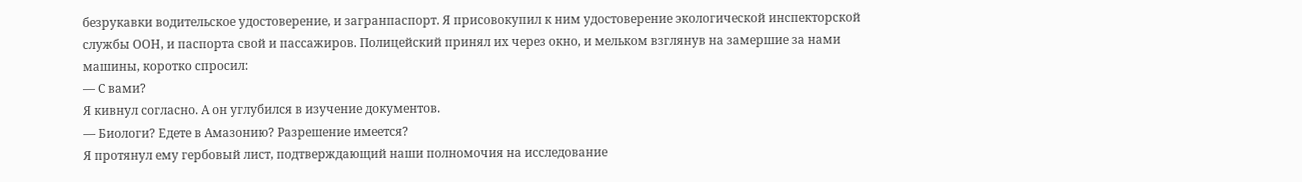безрукавки водительское удостоверение, и загранпаспорт. Я присовокупил к ним удостоверение экологической инспекторской службы ООН, и паспорта свой и пассажиров. Полицейский принял их через окно, и мельком взглянув на замершие за нами машины, коротко спросил:
— С вами?
Я кивнул согласно. А он углубился в изучение документов.
— Биологи? Едете в Амазонию? Разрешение имеется?
Я протянул ему гербовый лист, подтверждающий наши полномочия на исследование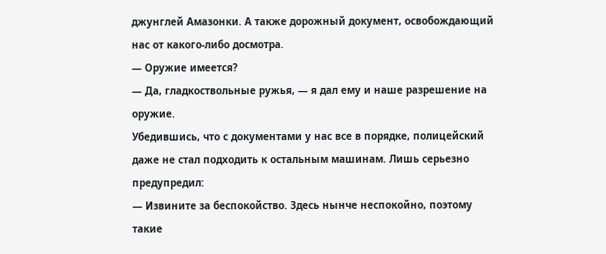джунглей Амазонки. А также дорожный документ, освобождающий нас от какого-либо досмотра.
— Оружие имеется?
— Да, гладкоствольные ружья, — я дал ему и наше разрешение на оружие.
Убедившись, что с документами у нас все в порядке, полицейский даже не стал подходить к остальным машинам. Лишь серьезно предупредил:
— Извините за беспокойство. Здесь нынче неспокойно, поэтому такие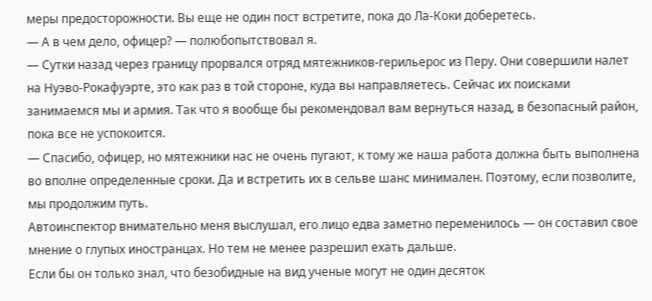меры предосторожности. Вы еще не один пост встретите, пока до Ла-Коки доберетесь.
— А в чем дело, офицер? — полюбопытствовал я.
— Сутки назад через границу прорвался отряд мятежников-герильерос из Перу. Они совершили налет на Нуэво-Рокафуэрте, это как раз в той стороне, куда вы направляетесь. Сейчас их поисками занимаемся мы и армия. Так что я вообще бы рекомендовал вам вернуться назад, в безопасный район, пока все не успокоится.
— Спасибо, офицер, но мятежники нас не очень пугают, к тому же наша работа должна быть выполнена во вполне определенные сроки. Да и встретить их в сельве шанс минимален. Поэтому, если позволите, мы продолжим путь.
Автоинспектор внимательно меня выслушал, его лицо едва заметно переменилось — он составил свое мнение о глупых иностранцах. Но тем не менее разрешил ехать дальше.
Если бы он только знал, что безобидные на вид ученые могут не один десяток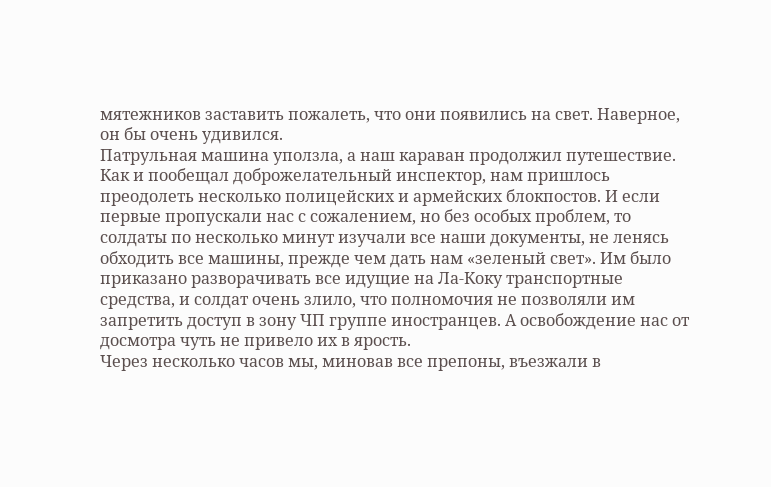мятежников заставить пожалеть, что они появились на свет. Наверное, он бы очень удивился.
Патрульная машина уползла, а наш караван продолжил путешествие. Как и пообещал доброжелательный инспектор, нам пришлось преодолеть несколько полицейских и армейских блокпостов. И если первые пропускали нас с сожалением, но без особых проблем, то солдаты по несколько минут изучали все наши документы, не ленясь обходить все машины, прежде чем дать нам «зеленый свет». Им было приказано разворачивать все идущие на Ла-Коку транспортные средства, и солдат очень злило, что полномочия не позволяли им запретить доступ в зону ЧП группе иностранцев. А освобождение нас от досмотра чуть не привело их в ярость.
Через несколько часов мы, миновав все препоны, въезжали в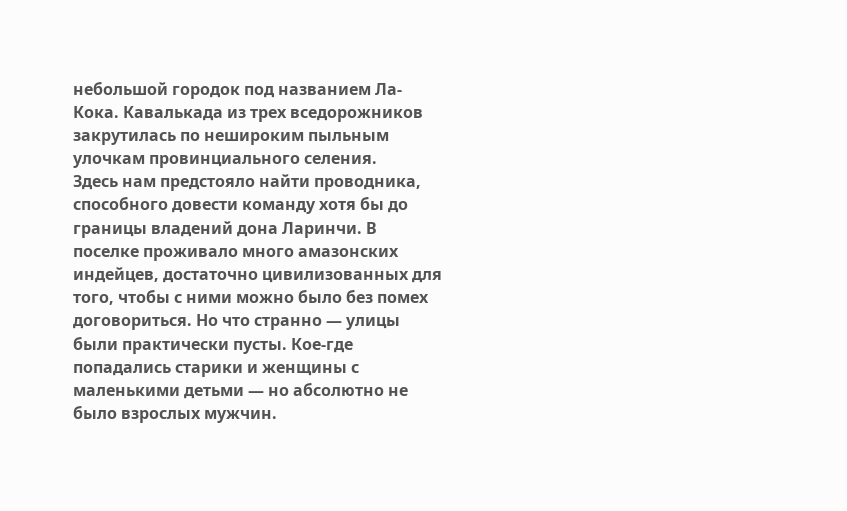небольшой городок под названием Ла-Кока. Кавалькада из трех вседорожников закрутилась по нешироким пыльным улочкам провинциального селения.
Здесь нам предстояло найти проводника, способного довести команду хотя бы до границы владений дона Ларинчи. В поселке проживало много амазонских индейцев, достаточно цивилизованных для того, чтобы с ними можно было без помех договориться. Но что странно — улицы были практически пусты. Кое-где попадались старики и женщины с маленькими детьми — но абсолютно не было взрослых мужчин.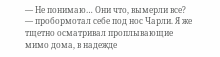— Не понимаю… Они что, вымерли все? — пробормотал себе под нос Чарли. Я же тщетно осматривал проплывающие мимо дома, в надежде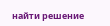найти решение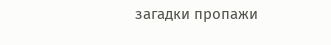загадки пропажи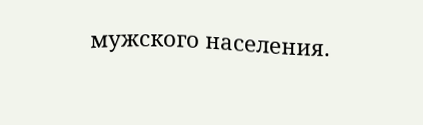мужского населения.